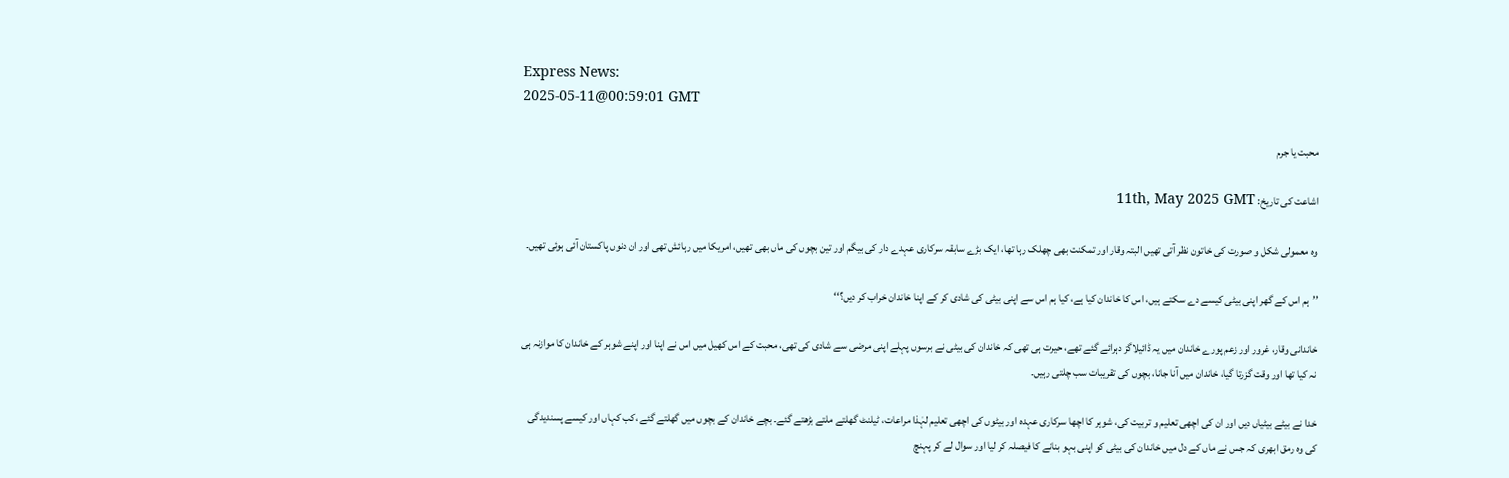Express News:
2025-05-11@00:59:01 GMT

محبت یا جرم

اشاعت کی تاریخ: 11th, May 2025 GMT

وہ معمولی شکل و صورت کی خاتون نظر آتی تھیں البتہ وقار اور تمکنت بھی چھلک رہا تھا، ایک بڑے سابقہ سرکاری عہدے دار کی بیگم اور تین بچوں کی ماں بھی تھیں، امریکا میں رہائش تھی اور ان دنوں پاکستان آئی ہوئی تھیں۔

’’ہم اس کے گھر اپنی بیٹی کیسے دے سکتے ہیں، اس کا خاندان کیا ہے، کیا ہم اس سے اپنی بیٹی کی شادی کر کے اپنا خاندان خراب کر دیں؟‘‘

خاندانی وقار، غرور اور زعم پورے خاندان میں یہ ڈائیلاگز دہرائے گئے تھے، حیرت ہی تھی کہ خاندان کی بیٹی نے برسوں پہلے اپنی مرضی سے شادی کی تھی، محبت کے اس کھیل میں اس نے اپنا اور اپنے شوہر کے خاندان کا موازنہ ہی نہ کیا تھا اور وقت گزرتا گیا، خاندان میں آنا جانا، بچوں کی تقریبات سب چلتی رہیں۔

خدا نے بیٹے بیٹیاں دیں اور ان کی اچھی تعلیم و تربیت کی، شوہر کا اچھا سرکاری عہدہ اور بیٹوں کی اچھی تعلیم لہٰذا مراعات، ٹیلنٹ گھلتے ملتے بڑھتے گئے۔ بچے خاندان کے بچوں میں گھلتے گئے ،کب کہاں اور کیسے پسندیدگی کی وہ رمق ابھری کہ جس نے ماں کے دل میں خاندان کی بیٹی کو اپنی بہو بنانے کا فیصلہ کر لیا اور سوال لے کر پہنچ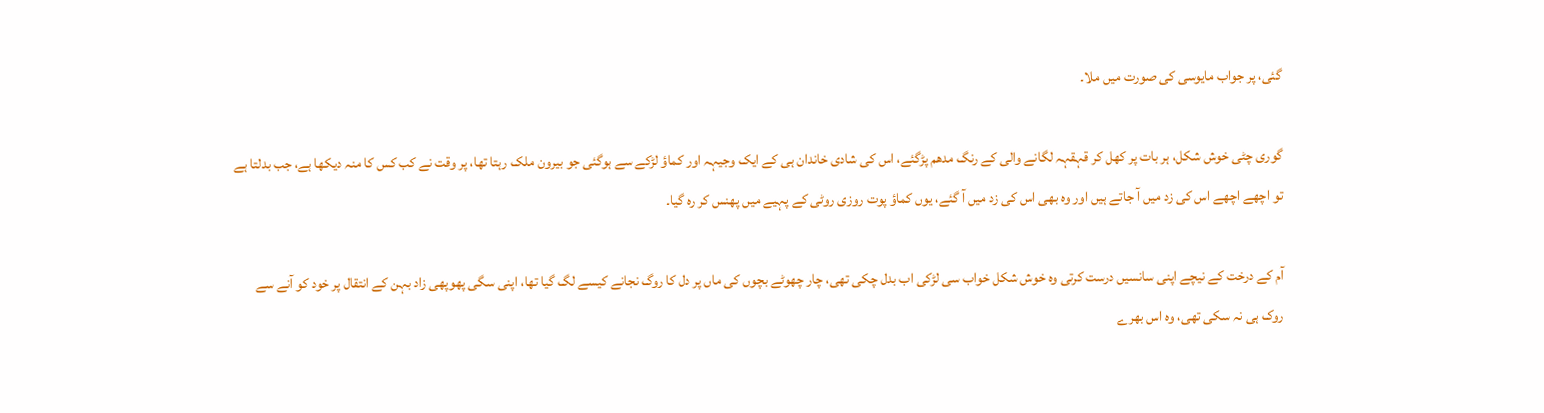گئی، پر جواب مایوسی کی صورت میں ملا۔

گوری چٹی خوش شکل، ہر بات پر کھل کر قہقہہ لگانے والی کے رنگ مدھم پڑگئے، اس کی شادی خاندان ہی کے ایک وجیہہ اور کماؤ لڑکے سے ہوگئی جو بیرون ملک رہتا تھا، پر وقت نے کب کس کا منہ دیکھا ہے، جب بدلتا ہے تو اچھے اچھے اس کی زد میں آ جاتے ہیں اور وہ بھی اس کی زد میں آ گئے، یوں کماؤ پوت روزی روٹی کے پہیے میں پھنس کر رہ گیا۔

آم کے درخت کے نیچے اپنی سانسیں درست کرتی وہ خوش شکل خواب سی لڑکی اب بدل چکی تھی، چار چھوٹے بچوں کی ماں پر دل کا روگ نجانے کیسے لگ گیا تھا، اپنی سگی پھوپھی زاد بہن کے انتقال پر خود کو آنے سے روک ہی نہ سکی تھی، وہ اس بھرے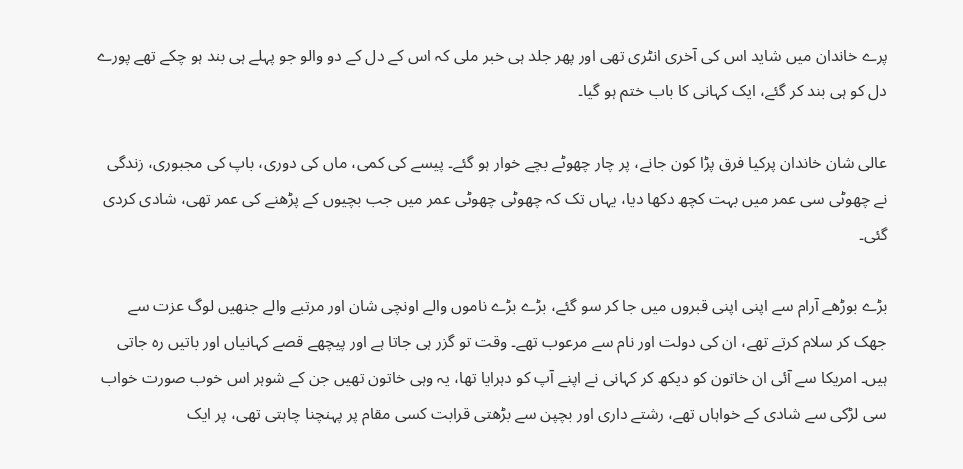پرے خاندان میں شاید اس کی آخری انٹری تھی اور پھر جلد ہی خبر ملی کہ اس کے دل کے دو والو جو پہلے ہی بند ہو چکے تھے پورے دل کو ہی بند کر گئے، ایک کہانی کا باب ختم ہو گیا۔

عالی شان خاندان پرکیا فرق پڑا کون جانے، پر چار چھوٹے بچے خوار ہو گئے۔ پیسے کی کمی، ماں کی دوری، باپ کی مجبوری، زندگی نے چھوٹی سی عمر میں بہت کچھ دکھا دیا، یہاں تک کہ چھوٹی چھوٹی عمر میں جب بچیوں کے پڑھنے کی عمر تھی، شادی کردی گئی۔

بڑے بوڑھے آرام سے اپنی اپنی قبروں میں جا کر سو گئے، بڑے بڑے ناموں والے اونچی شان اور مرتبے والے جنھیں لوگ عزت سے جھک کر سلام کرتے تھے، ان کی دولت اور نام سے مرعوب تھے۔ وقت تو گزر ہی جاتا ہے اور پیچھے قصے کہانیاں اور باتیں رہ جاتی ہیں۔ امریکا سے آئی ان خاتون کو دیکھ کر کہانی نے اپنے آپ کو دہرایا تھا، یہ وہی خاتون تھیں جن کے شوہر اس خوب صورت خواب سی لڑکی سے شادی کے خواہاں تھے، رشتے داری اور بچپن سے بڑھتی قرابت کسی مقام پر پہنچنا چاہتی تھی، پر ایک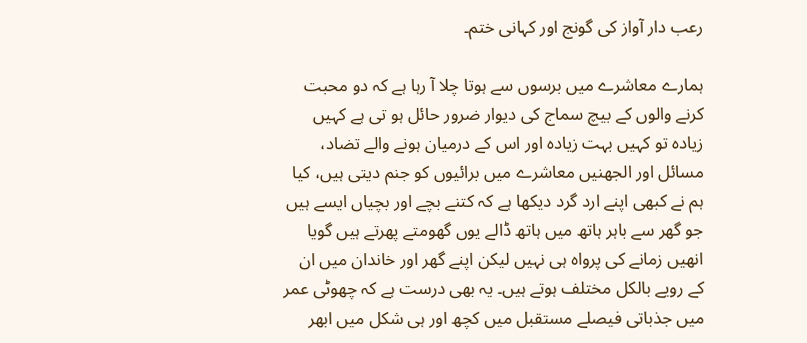رعب دار آواز کی گونج اور کہانی ختم۔

ہمارے معاشرے میں برسوں سے ہوتا چلا آ رہا ہے کہ دو محبت کرنے والوں کے بیچ سماج کی دیوار ضرور حائل ہو تی ہے کہیں زیادہ تو کہیں بہت زیادہ اور اس کے درمیان ہونے والے تضاد، مسائل اور الجھنیں معاشرے میں برائیوں کو جنم دیتی ہیں، کیا ہم نے کبھی اپنے ارد گرد دیکھا ہے کہ کتنے بچے اور بچیاں ایسے ہیں جو گھر سے باہر ہاتھ میں ہاتھ ڈالے یوں گھومتے پھرتے ہیں گویا انھیں زمانے کی پرواہ ہی نہیں لیکن اپنے گھر اور خاندان میں ان کے رویے بالکل مختلف ہوتے ہیں۔ یہ بھی درست ہے کہ چھوٹی عمر میں جذباتی فیصلے مستقبل میں کچھ اور ہی شکل میں ابھر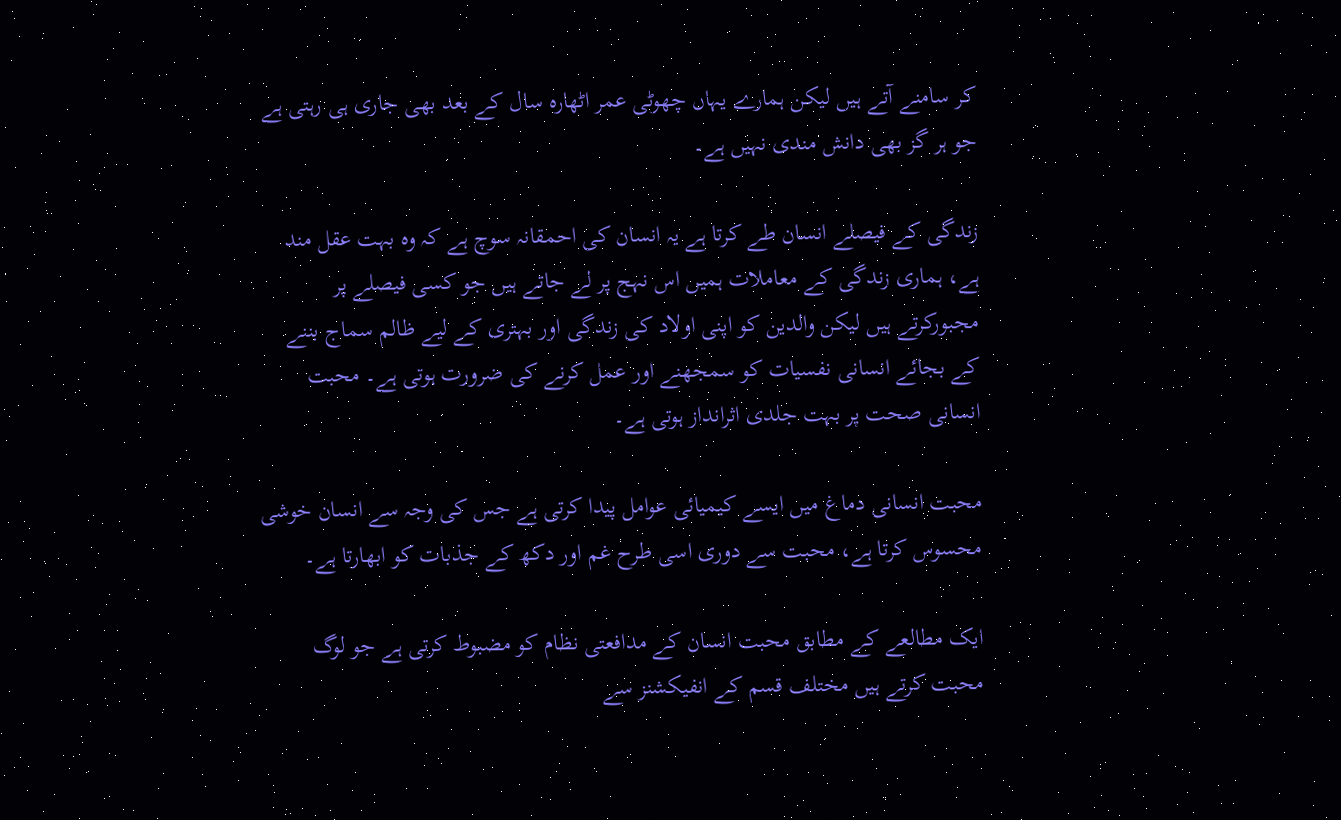کر سامنے آتے ہیں لیکن ہمارے یہاں چھوٹی عمر اٹھارہ سال کے بعد بھی جاری ہی رہتی ہے جو ہر گز بھی دانش مندی نہیں ہے۔

زندگی کے فیصلے انسان طے کرتا ہے یہ انسان کی احمقانہ سوچ ہے کہ وہ بہت عقل مند ہے، ہماری زندگی کے معاملات ہمیں اس نہج پر لے جاتے ہیں جو کسی فیصلے پر مجبورکرتے ہیں لیکن والدین کو اپنی اولاد کی زندگی اور بہتری کے لیے ظالم سماج بننے کے بجائے انسانی نفسیات کو سمجھنے اور عمل کرنے کی ضرورت ہوتی ہے۔ محبت انسانی صحت پر بہت جلدی اثرانداز ہوتی ہے۔

محبت انسانی دماغ میں ایسے کیمیائی عوامل پیدا کرتی ہے جس کی وجہ سے انسان خوشی محسوس کرتا ہے، محبت سے دوری اسی طرح غم اور دکھ کے جذبات کو ابھارتا ہے۔

ایک مطالعے کے مطابق محبت انسان کے مدافعتی نظام کو مضبوط کرتی ہے جو لوگ محبت کرتے ہیں مختلف قسم کے انفیکشنز سے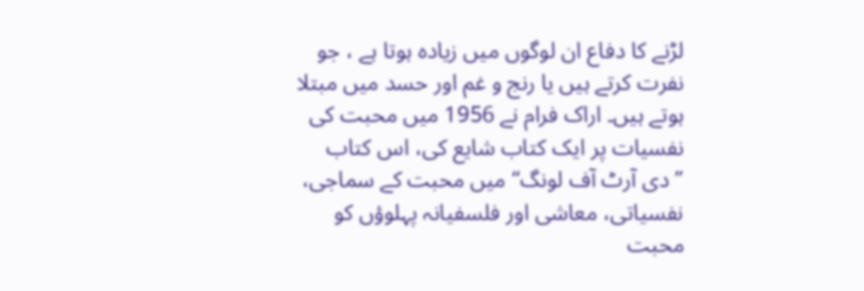لڑنے کا دفاع ان لوگوں میں زیادہ ہوتا ہے ، جو نفرت کرتے ہیں یا رنج و غم اور حسد میں مبتلا ہوتے ہیں۔ اراک فرام نے 1956 میں محبت کی نفسیات پر ایک کتاب شایع کی، اس کتاب ’’دی آرٹ آف لونگ‘‘ میں محبت کے سماجی، نفسیاتی، معاشی اور فلسفیانہ پہلوؤں کو محبت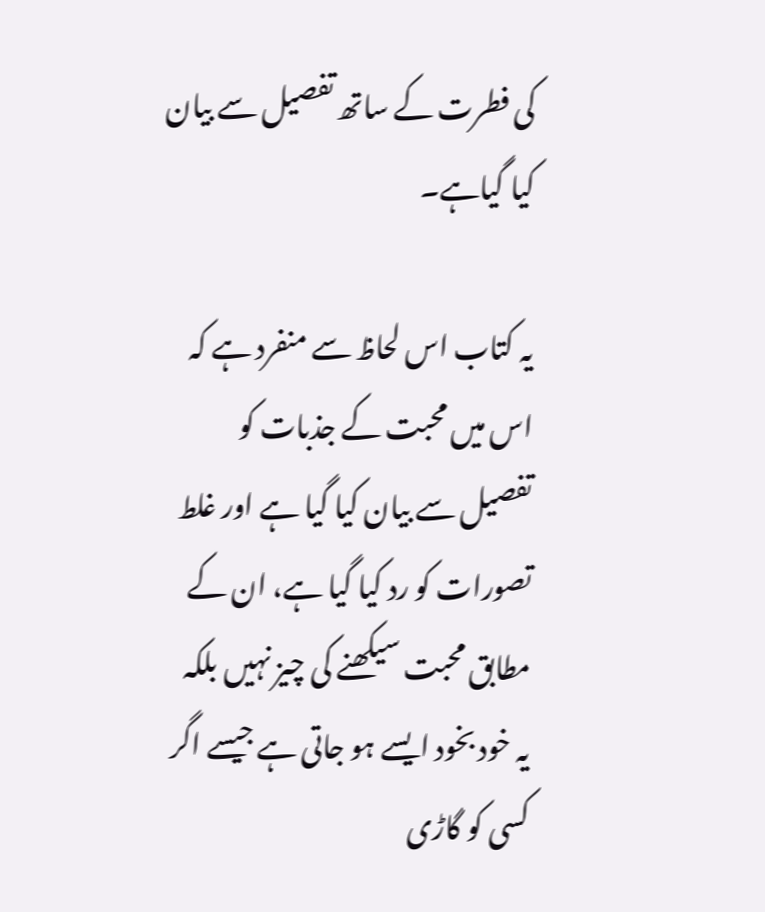کی فطرت کے ساتھ تفصیل سے بیان کیا گیاہے۔

یہ کتاب اس لحاظ سے منفرد ہے کہ اس میں محبت کے جذبات کو تفصیل سے بیان کیا گیا ہے اور غلط تصورات کو رد کیا گیا ہے، ان کے مطابق محبت سیکھنے کی چیز نہیں بلکہ یہ خود بخود ایسے ہو جاتی ہے جیسے اگر کسی کو گاڑی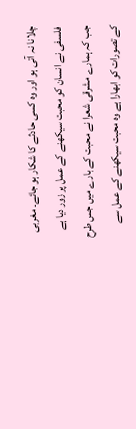چلانا نہ آتی ہو اور وہ کسی حادثے کا شکار ہو جائے۔ مغربی فلسفی نے انسان کو محبت سیکھنے کے عمل پر زور دیا ہے جب کہ ہمارے مشرقی شعرا نے محبت کے بارے میں جس طرح کے تصورات کو ابھارا ہے وہ محبت سیکھنے کے عمل سے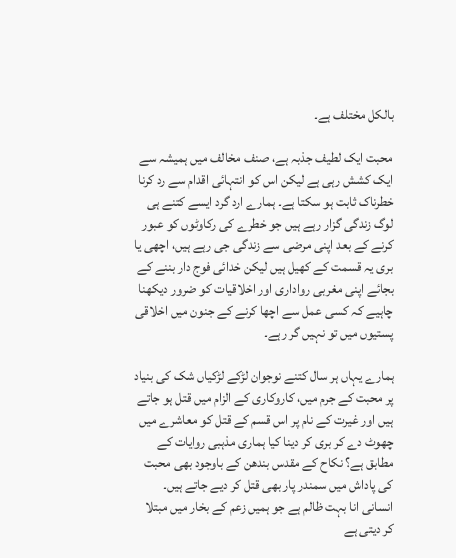بالکل مختلف ہے۔

محبت ایک لطیف جذبہ ہے، صنف مخالف میں ہمیشہ سے ایک کشش رہی ہے لیکن اس کو انتہائی اقدام سے رد کرنا خطرناک ثابت ہو سکتا ہے۔ ہمارے ارد گرد ایسے کتنے ہی لوگ زندگی گزار رہے ہیں جو خطرے کی رکاوٹوں کو عبور کرنے کے بعد اپنی مرضی سے زندگی جی رہے ہیں، اچھی یا بری یہ قسمت کے کھیل ہیں لیکن خدائی فوج دار بننے کے بجائے اپنی مغربی رواداری اور اخلاقیات کو ضرور دیکھنا چاہیے کہ کسی عمل سے اچھا کرنے کے جنون میں اخلاقی پستیوں میں تو نہیں گر رہے۔

ہمارے یہاں ہر سال کتنے نوجوان لڑکے لڑکیاں شک کی بنیاد پر محبت کے جرم میں، کاروکاری کے الزام میں قتل ہو جاتے ہیں اور غیرت کے نام پر اس قسم کے قتل کو معاشرے میں چھوٹ دے کر بری کر دینا کیا ہماری مذہبی روایات کے مطابق ہے؟ نکاح کے مقدس بندھن کے باوجود بھی محبت کی پاداش میں سمندر پار بھی قتل کر دیے جاتے ہیں۔ انسانی انا بہت ظالم ہے جو ہمیں زعم کے بخار میں مبتلا کر دیتی ہے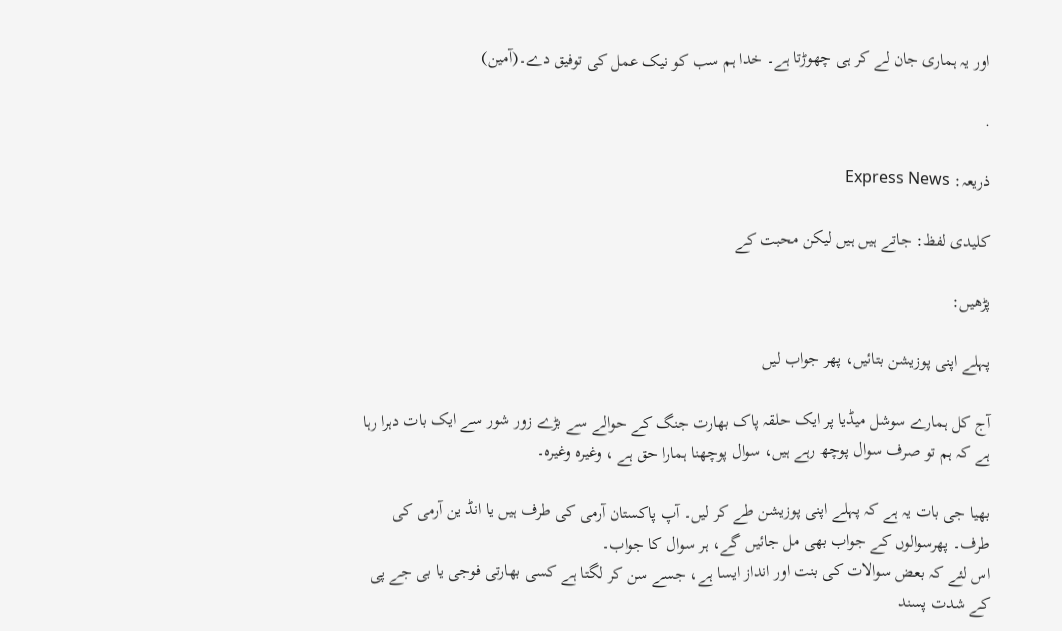اور یہ ہماری جان لے کر ہی چھوڑتا ہے۔ خدا ہم سب کو نیک عمل کی توفیق دے۔(آمین)

.

ذریعہ: Express News

کلیدی لفظ: جاتے ہیں ہیں لیکن محبت کے

پڑھیں:

پہلے اپنی پوزیشن بتائیں، پھر جواب لیں

آج کل ہمارے سوشل میڈیا پر ایک حلقہ پاک بھارت جنگ کے حوالے سے بڑے زور شور سے ایک بات دہرا رہا ہے کہ ہم تو صرف سوال پوچھ رہے ہیں، سوال پوچھنا ہمارا حق ہے ، وغیرہ وغیرہ۔

بھیا جی بات یہ ہے کہ پہلے اپنی پوزیشن طے کر لیں۔ آپ پاکستان آرمی کی طرف ہیں یا انڈ ین آرمی کی طرف۔ پھرسوالوں کے جواب بھی مل جائیں گے، ہر سوال کا جواب۔
اس لئے کہ بعض سوالات کی بنت اور انداز ایسا ہے، جسے سن کر لگتا ہے کسی بھارتی فوجی یا بی جے پی کے شدت پسند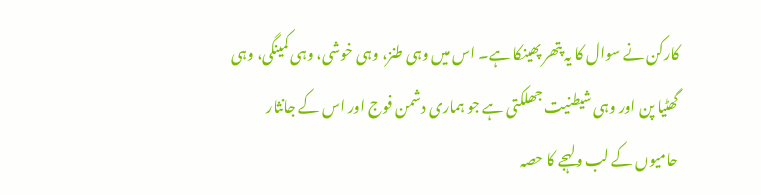کارکن نے سوال کا یہ پتھر پھینکا ہے۔ اس میں وہی طنز، وہی خوشی، وہی کمینگی، وہی گھٹیا پن اور وہی شیطنیت جھلکتی ہے جو ہماری دشمن فوج اور اس کے جانثار حامیوں کے لب ولہجے کا حصہ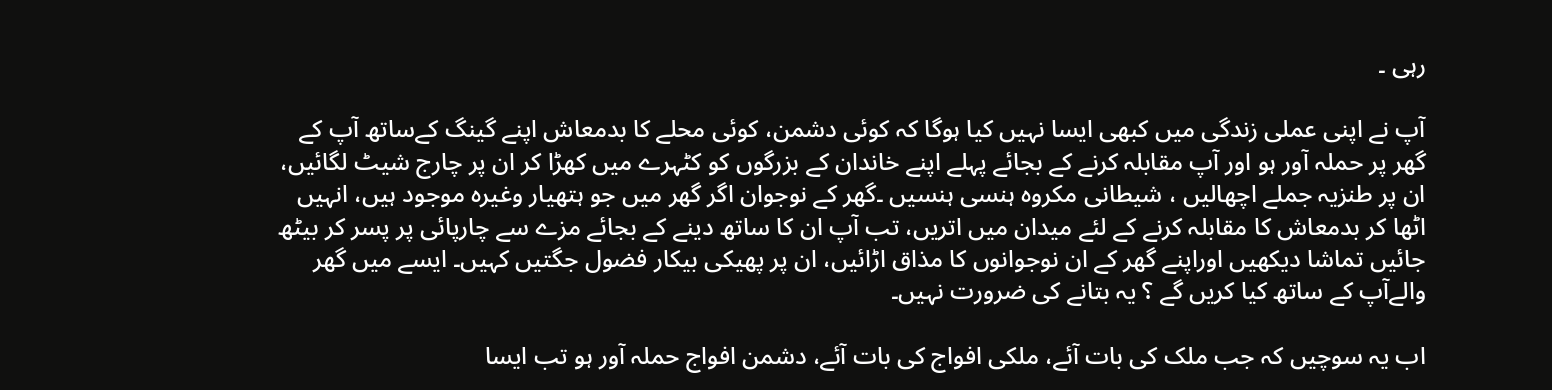رہی ۔

آپ نے اپنی عملی زندگی میں کبھی ایسا نہیں کیا ہوگا کہ کوئی دشمن، کوئی محلے کا بدمعاش اپنے گینگ کےساتھ آپ کے گھر پر حملہ آور ہو اور آپ مقابلہ کرنے کے بجائے پہلے اپنے خاندان کے بزرگوں کو کٹہرے میں کھڑا کر ان پر چارج شیٹ لگائیں، ان پر طنزیہ جملے اچھالیں ، شیطانی مکروہ ہنسی ہنسیں ۔گھر کے نوجوان اگر گھر میں جو ہتھیار وغیرہ موجود ہیں، انہیں اٹھا کر بدمعاش کا مقابلہ کرنے کے لئے میدان میں اتریں، تب آپ ان کا ساتھ دینے کے بجائے مزے سے چارپائی پر پسر کر بیٹھ جائیں تماشا دیکھیں اوراپنے گھر کے ان نوجوانوں کا مذاق اڑائیں، ان پر پھیکی بیکار فضول جگتیں کہیں۔ ایسے میں گھر والےآپ کے ساتھ کیا کریں گے ؟ یہ بتانے کی ضرورت نہیں۔

اب یہ سوچیں کہ جب ملک کی بات آئے، ملکی افواج کی بات آئے، دشمن افواج حملہ آور ہو تب ایسا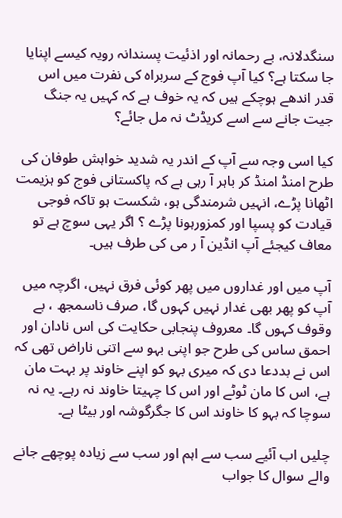سنگدلانہ، بے رحمانہ اور اذئیت پسندانہ رویہ کیسے اپنایا جا سکتا ہے؟ کیا آپ فوج کے سربراہ کی نفرت میں اس قدر اندھے ہوچکے ہیں کہ یہ خوف ہے کہ کہیں یہ جنگ جیت جانے سے اسے کریڈٹ نہ مل جائے؟

کیا اسی وجہ سے آپ کے اندر یہ شدید خواہش طوفان کی طرح امنڈ امنڈ کر باہر آ رہی ہے کہ پاکستانی فوج کو ہزیمت اٹھانا پڑے، انہیں شرمندگی ہو، شکست ہو تاکہ فوجی قیادت کو پسپا اور کمزورہونا پڑے ؟ اگر یہی سوچ ہے تو معاف کیجئے آپ انڈین آ ر می کی طرف ہیں۔

آپ میں اور غداروں میں پھر کوئی فرق نہیں، اگرچہ میں آپ کو پھر بھی غدار نہیں کہوں گا، صرف ناسمجھ ، بے وقوف کہوں گا۔ معروف پنجابی حکایت کی اس نادان اور احمق ساس کی طرح جو اپنی بہو سے اتنی ناراض تھی کہ اس نے بددعا دی کہ میری بہو کو اپنے خاوند پر بہت مان ہے، اس کا مان ٹوٹے اور اس کا چہیتا خاوند نہ رہے۔ یہ نہ سوچا کہ بہو کا خاوند اس کا جگرگوشہ اور بیٹا ہے۔

چلیں اب آئیے سب سے اہم اور سب سے زیادہ پوچھے جانے والے سوال کا جواب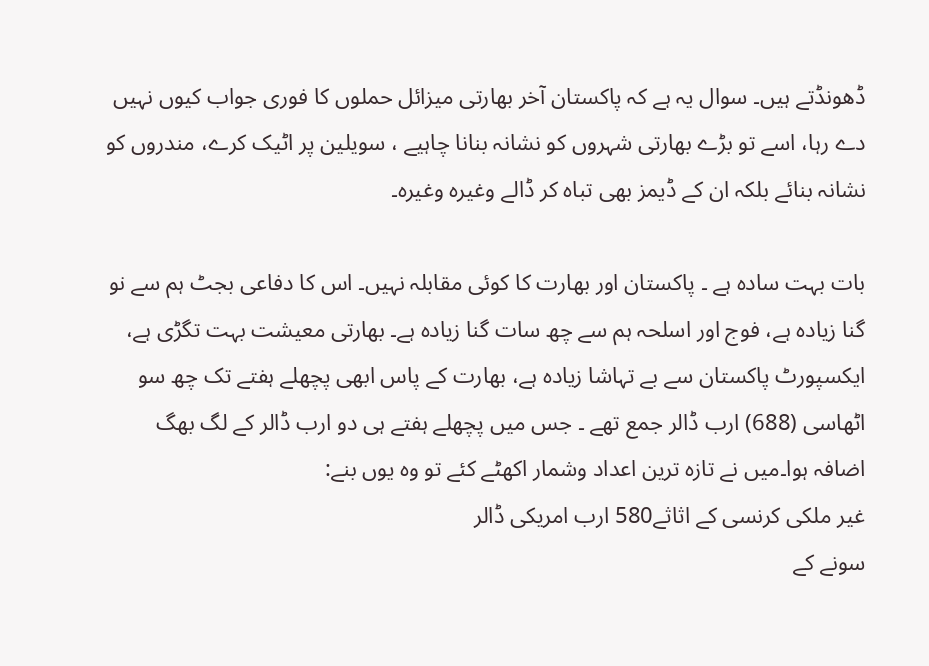ڈھونڈتے ہیں۔ سوال یہ ہے کہ پاکستان آخر بھارتی میزائل حملوں کا فوری جواب کیوں نہیں دے رہا، اسے تو بڑے بھارتی شہروں کو نشانہ بنانا چاہیے ، سویلین پر اٹیک کرے، مندروں کو نشانہ بنائے بلکہ ان کے ڈیمز بھی تباہ کر ڈالے وغیرہ وغیرہ۔

بات بہت سادہ ہے ۔ پاکستان اور بھارت کا کوئی مقابلہ نہیں۔ اس کا دفاعی بجٹ ہم سے نو گنا زیادہ ہے، فوج اور اسلحہ ہم سے چھ سات گنا زیادہ ہے۔ بھارتی معیشت بہت تگڑی ہے، ایکسپورٹ پاکستان سے بے تہاشا زیادہ ہے، بھارت کے پاس ابھی پچھلے ہفتے تک چھ سو اٹھاسی (688) ارب ڈالر جمع تھے ۔ جس میں پچھلے ہفتے ہی دو ارب ڈالر کے لگ بھگ اضافہ ہوا۔میں نے تازہ ترین اعداد وشمار اکھٹے کئے تو وہ یوں بنے:
غیر ملکی کرنسی کے اثاثے580 ارب امریکی ڈالر
سونے کے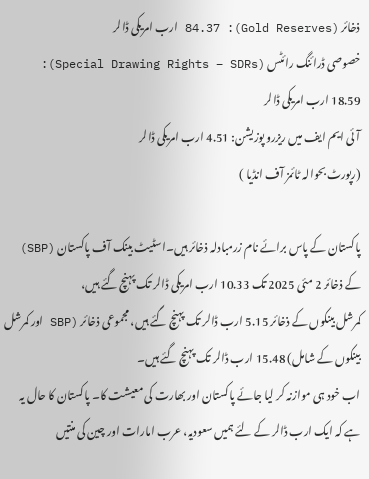ذخائر (Gold Reserves): 84.37 ارب امریکی ڈالر
خصوصی ڈرائنگ رائٹس (Special Drawing Rights – SDRs): 18.59 ارب امریکی ڈالر
آئی ایم ایف میں ریزرو پوزیشن: 4.51 ارب امریکی ڈالر
(رپورٹ بحوالہ ٹائمز آف انڈیا )

پاکستان کے پاس برائے نام زرمبادلہ ذخائر ہیں۔اسٹیٹ بینک آف پاکستان (SBP) کے ذخائر 2 مئی 2025 تک 10.33 ارب امریکی ڈالر تک پہنچ گئے ہیں،
کمرشل بینکوں کے ذخائر 5.15 ارب ڈالر تک پہنچ گئے ہیں، مجموعی ذخائر (SBP اور کمرشل بینکوں کے شامل) 15.48 ارب ڈالر تک پہنچ گئے ہیں۔
اب خود ہی موازنہ کر لیا جائے پاکستان اور بھارت کی معیشت کا۔ پاکستان کا حال یہ ہے کہ ایک ارب ڈالر کے لئے ہمیں سعودیہ، عرب امارات اور چین کی منتیں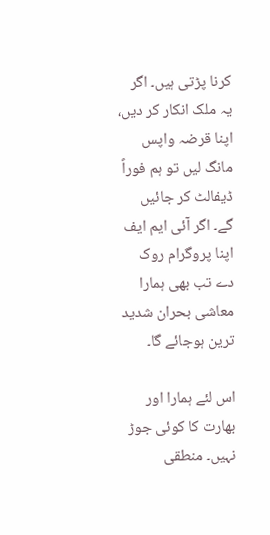کرنا پڑتی ہیں۔ اگر یہ ملک انکار کر دیں، اپنا قرضہ واپس مانگ لیں تو ہم فوراً ڈیفالٹ کر جائیں گے۔ اگر آئی ایم ایف اپنا پروگرام روک دے تب بھی ہمارا معاشی بحران شدید ترین ہوجائے گا۔

اس لئے ہمارا اور بھارت کا کوئی جوڑ نہیں۔ منطقی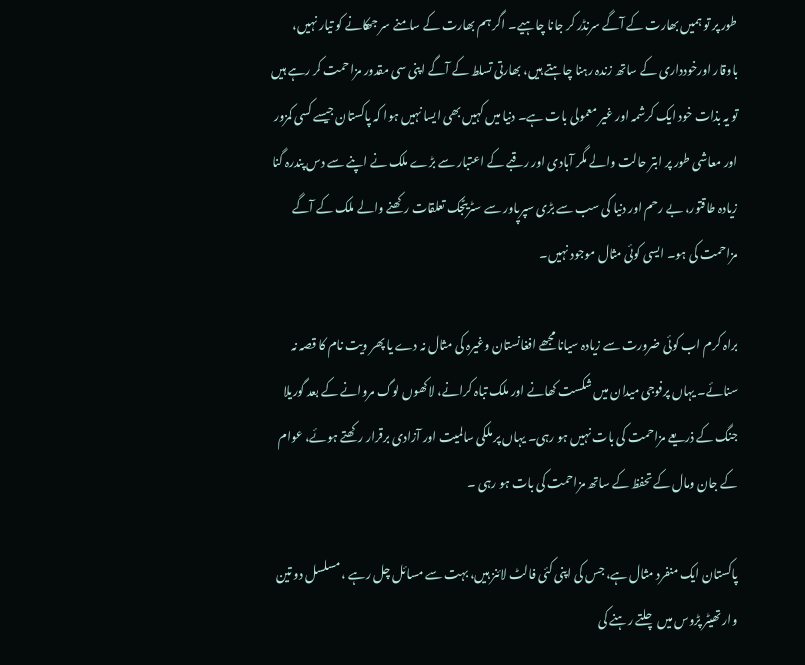طور پر تو ہمیں بھارت کے آگے سرنڈر کر جانا چاہیے۔ اگر ہم بھارت کے سامنے سر جھکانے کو تیار نہیں، باوقار اورخودداری کے ساتھ زندہ رہنا چاہتے ہیں، بھارتی تسلط کے آگے اپنی سی مقدور مزاحمت کر رہے ہیں تو یہ بذات خود ایک کرشمہ اور غیر معمولی بات ہے۔ دنیا میں کہیں بھی ایسا نہیں ہوا کہ پاکستان جیسے کسی کمزور اور معاشی طور پر ابتر حالت والے مگر آبادی اور رقبے کے اعتبار سے بڑے ملک نے اپنے سے دس پندرہ گنا زیادہ طاقتور، بے رحم اور دنیا کی سب سے بڑی سپرپاور سے سٹریٹجک تعلقات رکھنے والے ملک کے آگے مزاحمت کی ہو۔ ایسی کوئی مثال موجود نہیں۔

براہ کرم اب کوئی ضرورت سے زیادہ سیانا مجھے افغانستان وغیرہ کی مثال نہ دے یا پھر ویت نام کا قصہ نہ سنائے۔ یہاں پرفوجی میدان میں شکست کھانے اور ملک تباہ کرانے، لاکھوں لوگ مروانے کے بعد گوریلا جنگ کے ذریعے مزاحمت کی بات نہیں ہو رہی۔ یہاں پر ملکی سالمیت اور آزادی برقرار رکھتے ہوئے، عوام کے جان ومال کے تحفظ کے ساتھ مزاحمت کی بات ہو رہی ۔

پاکستان ایک منفرد مثال ہے، جس کی اپنی کئی فالٹ لائنز ہیں، بہت سے مسائل چل رہے ، مسلسل دو تین وار تھیٹر پڑوس میں چلتے رہنے کی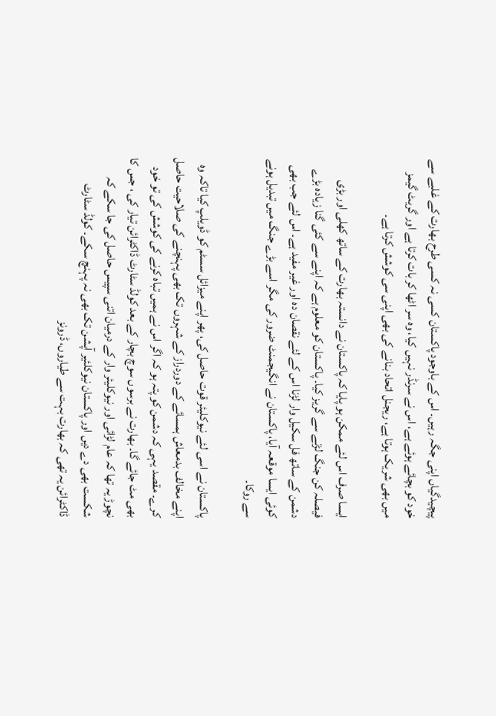پیچیدگیاں اپنی جگہ رہیں۔ اس کے باوجود پاکستان کسی نہ کسی طرح بھارت کے غلبے سے خود کو بچائے ہوئے ہے، اس نے سرنڈر نہیں کیا، وہ سر اٹھا کر بات کرتا ہے اور گریٹ گیمز میں بھی شریک ہوتا ہے، ریجنل اتحاد بنانے کی بھی اپنی سی کوشش کرتا ہے۔

ایسا صرف اس لئے ممکن ہو پایا کہ پاکستان نے دانستہ بھارت کے ساتھ کھلی اور بڑی فیصلہ کن جنگ لڑنے سے گریز کیا۔ پاکستان کو معلوم ہے کہ اپنے سے کئی گنا زیادہ بڑے دشمن کے ساتھ فل سکیل وار لڑنا اس کے لئے نقصان دہ اور غیر مفید ہے۔ اس لئے جب بھی کوئی ایسا موقعہ آیا، پاکستان نے انگیجمنٹ ضرور کی مگر اسے بڑے جنگ میں تبدیل ہونے سے روکا۔

پاکستان نے اسی لئے نیوکلیئر قوت حاصل کی، پھر اپنے میزائل سسٹم کو ڈویلپ کیا تاکہ وہ اپنے مخالف بدمعاش ہمسائے کے دوردراز کے شہروں تک بھی پہنچنے کی صلاحیت حاصل کرے۔ مقصد یہی کہ دشمن کو پتہ ہو کہ اگر اس نے ہمیں تباہ کرنے کی کوشش کی تو خود بھی مٹ جائے گا۔ بھارت نے برسوں سوچ بچار کے بعد کولڈ سٹارٹ ڈاکٹرائن تیار کی ، جس کا نچوڑ یہ تھا کہ عام لڑائی اور نیوکلیئر وار کے درمیان اتنی سپیس حاصل کی جا سکے کہ شکست بھی دے دیں اور پاکستان نیوکلئیر آپشن تک بھی نہ پہنچ سکے۔ کولڈ سٹارٹ ڈاکٹرائن یہ تھی کہ بھارت بہت سے طیاروں، ڈرونز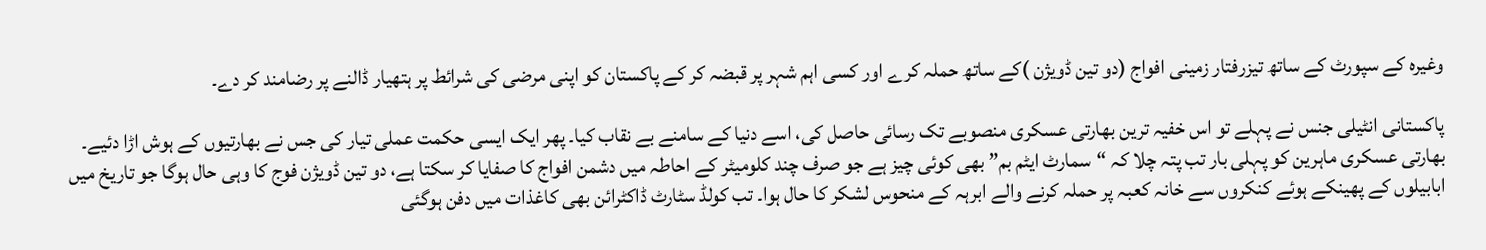وغیرہ کے سپورٹ کے ساتھ تیزرفتار زمینی افواج (دو تین ڈویژن )کے ساتھ حملہ کرے اور کسی اہم شہر پر قبضہ کر کے پاکستان کو اپنی مرضی کی شرائط پر ہتھیار ڈالنے پر رضامند کر دے۔

پاکستانی انٹیلی جنس نے پہلے تو اس خفیہ ترین بھارتی عسکری منصوبے تک رسائی حاصل کی، اسے دنیا کے سامنے بے نقاب کیا۔ پھر ایک ایسی حکمت عملی تیار کی جس نے بھارتیوں کے ہوش اڑا دئیے۔ بھارتی عسکری ماہرین کو پہلی بار تب پتہ چلا کہ “سمارٹ ایٹم بم” بھی کوئی چیز ہے جو صرف چند کلومیٹر کے احاطہ میں دشمن افواج کا صفایا کر سکتا ہے، دو تین ڈویژن فوج کا وہی حال ہوگا جو تاریخ میں ابابیلوں کے پھینکے ہوئے کنکروں سے خانہ کعبہ پر حملہ کرنے والے ابرہہ کے منحوس لشکر کا حال ہوا۔ تب کولڈ سٹارٹ ڈاکٹرائن بھی کاغذات میں دفن ہوگئی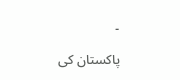۔

پاکستان کی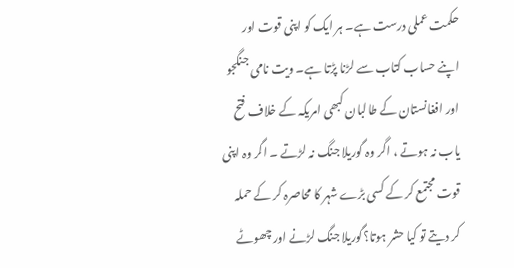حکمت عملی درست ہے۔ ہر ایک کو اپنی قوت اور اپنے حساب کتاب سے لڑنا پڑتا ہے۔ ویت نامی جنگجو اور افغانستان کے طالبان کبھی امریکہ کے خلاف فتح یاب نہ ہوتے ، اگر وہ گوریلا جنگ نہ لڑتے ۔ اگر وہ اپنی قوت مجتمع کر کے کسی بڑے شہر کا محاصرہ کر کے حملہ کر دیتے تو کیا حشر ہوتا؟گوریلا جنگ لڑنے اور چھوٹے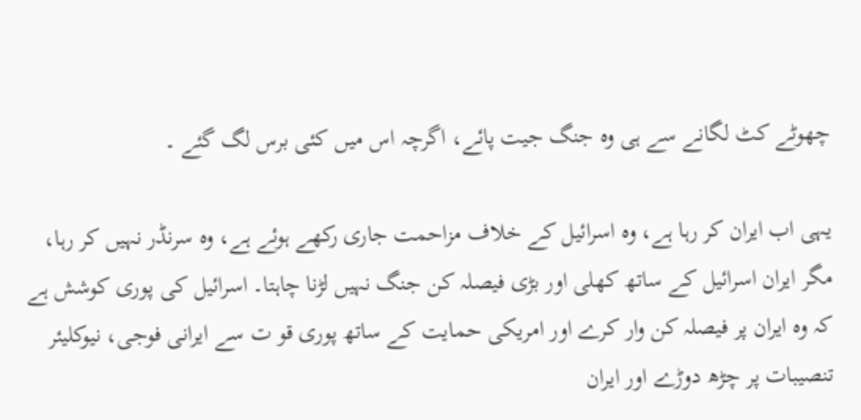چھوٹے کٹ لگانے سے ہی وہ جنگ جیت پائے، اگرچہ اس میں کئی برس لگ گئے ۔

یہی اب ایران کر رہا ہے، وہ اسرائیل کے خلاف مزاحمت جاری رکھے ہوئے ہے، وہ سرنڈر نہیں کر رہا، مگر ایران اسرائیل کے ساتھ کھلی اور بڑی فیصلہ کن جنگ نہیں لڑنا چاہتا۔ اسرائیل کی پوری کوشش ہے کہ وہ ایران پر فیصلہ کن وار کرے اور امریکی حمایت کے ساتھ پوری قو ت سے ایرانی فوجی، نیوکلیئر تنصیبات پر چڑھ دوڑے اور ایران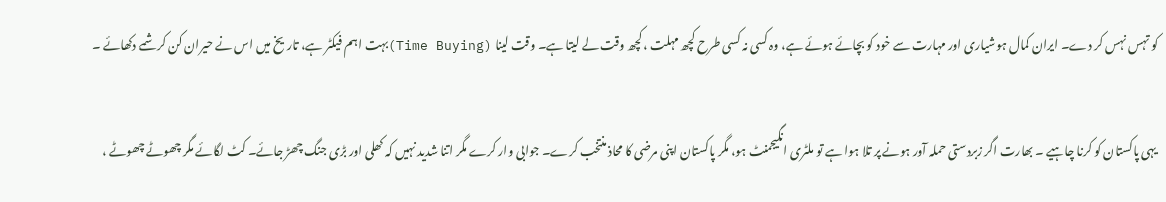کو تہس نہس کر دے۔ ایران کمال ہوشیاری اور مہارت سے خود کو بچائے ہوئے ہے، وہ کسی نہ کسی طرح کچھ مہلت ، کچھ وقت لے لیتا ہے۔ وقت لینا (Time Buying)بہت اہم فیکٹر ہے، تاریخ میں اس نے حیران کن کرشمے دکھائے ۔

یہی پاکستان کو کرنا چاہیے ۔ بھارت اگر زبردستی حملہ آور ہونے پر تلا ہوا ہے تو ملٹری انگیجمنٹ ہو، مگر پاکستان اپنی مرضی کا محاذ منتخب کرے۔ جوابی وار کرے مگر اتنا شدید نہیں کہ کھلی اور بڑی جنگ چھڑ جائے۔ کٹ لگائے مگر چھوٹے چھوٹے ،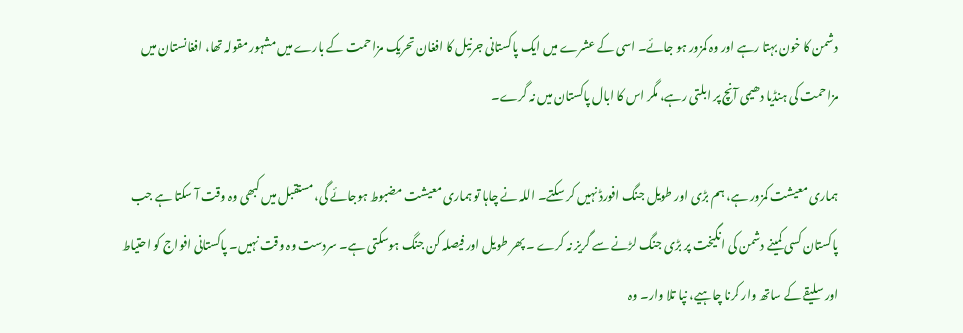دشمن کا خون بہتا رہے اور وہ کمزور ہو جائے۔ اسی کے عشرے میں ایک پاکستانی جرنیل کا افغان تحریک مزاحمت کے بارے میں مشہور مقولہ تھا، افغانستان میں مزاحمت کی ہنڈیا دھیمی آنچ پر ابلتی رہے، مگر اس کا ابال پاکستان میں نہ گرے۔

ہماری معیشت کمزور ہے، ہم بڑی اور طویل جنگ افورڈ نہیں کر سکتے۔ اللہ نے چاہا تو ہماری معیشت مضبوط ہوجائے گی، مستقبل میں کبھی وہ وقت آ سکتا ہے جب پاکستان کسی کمینے دشمن کی انگیخت پر بڑی جنگ لڑنے سے گریز نہ کرے ۔ پھر طویل اور فیصلہ کن جنگ ہوسکتی ہے۔ سردست وہ وقت نہیں۔ پاکستانی افواج کو احتیاط اور سلیقے کے ساتھ وار کرنا چاہیے، نپا تلا وار۔ وہ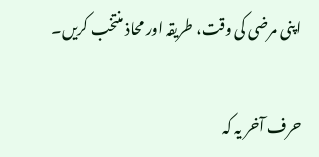اپنی مرضی کی وقت، طریقہ اور محاذ منتخب کریں۔

حرف آخر یہ کہ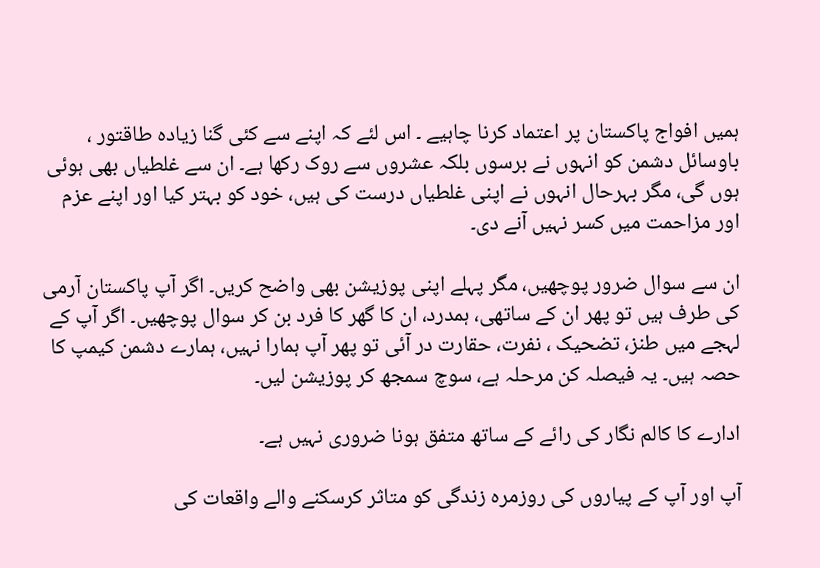ہمیں افواج پاکستان پر اعتماد کرنا چاہیے ۔ اس لئے کہ اپنے سے کئی گنا زیادہ طاقتور ، باوسائل دشمن کو انہوں نے برسوں بلکہ عشروں سے روک رکھا ہے۔ ان سے غلطیاں بھی ہوئی ہوں گی، مگر بہرحال انہوں نے اپنی غلطیاں درست کی ہیں، خود کو بہتر کیا اور اپنے عزم اور مزاحمت میں کسر نہیں آنے دی۔

ان سے سوال ضرور پوچھیں، مگر پہلے اپنی پوزیشن بھی واضح کریں۔ اگر آپ پاکستان آرمی کی طرف ہیں تو پھر ان کے ساتھی، ہمدرد، ان کا گھر کا فرد بن کر سوال پوچھیں۔ اگر آپ کے لہجے میں طنز، تضحیک ، نفرت، حقارت در آئی تو پھر آپ ہمارا نہیں، ہمارے دشمن کیمپ کا حصہ ہیں۔ یہ فیصلہ کن مرحلہ ہے، سوچ سمجھ کر پوزیشن لیں۔

ادارے کا کالم نگار کی رائے کے ساتھ متفق ہونا ضروری نہیں ہے۔

آپ اور آپ کے پیاروں کی روزمرہ زندگی کو متاثر کرسکنے والے واقعات کی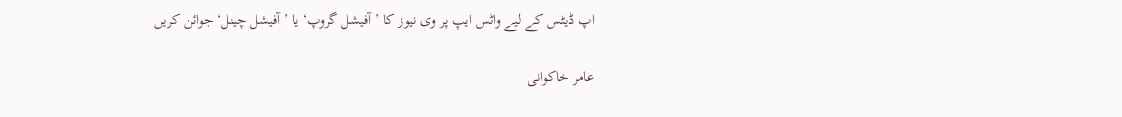اپ ڈیٹس کے لیے واٹس ایپ پر وی نیوز کا ’آفیشل گروپ‘ یا ’آفیشل چینل‘ جوائن کریں

عامر خاکوانی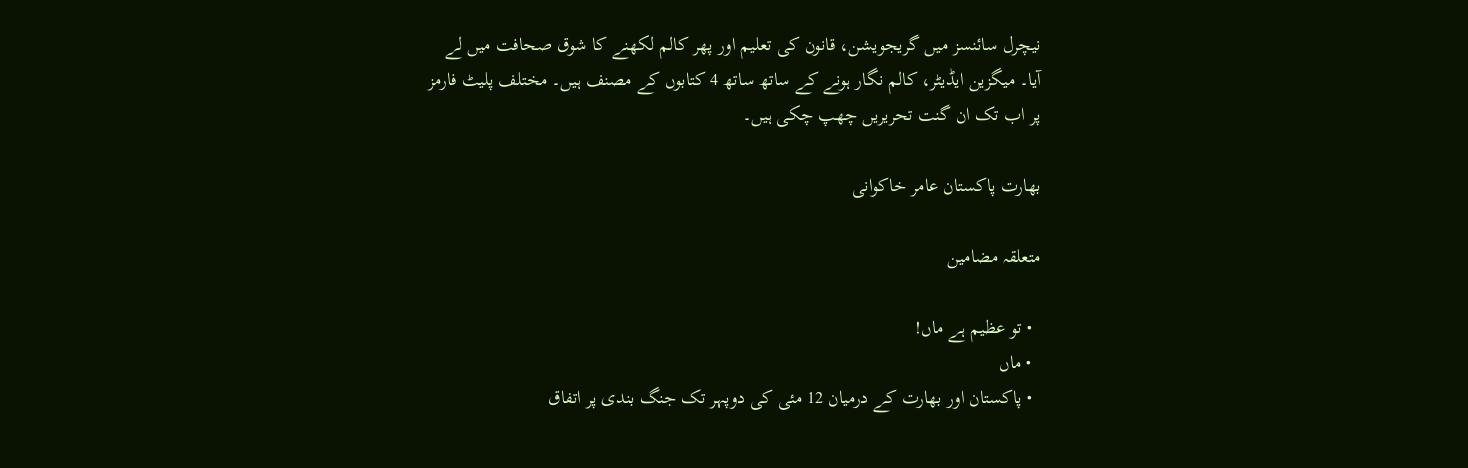نیچرل سائنسز میں گریجویشن، قانون کی تعلیم اور پھر کالم لکھنے کا شوق صحافت میں لے آیا۔ میگزین ایڈیٹر، کالم نگار ہونے کے ساتھ ساتھ 4 کتابوں کے مصنف ہیں۔ مختلف پلیٹ فارمز پر اب تک ان گنت تحریریں چھپ چکی ہیں۔

بھارت پاکستان عامر خاکوانی

متعلقہ مضامین

  • تو عظیم ہے ماں!
  • ماں
  • پاکستان اور بھارت کے درمیان 12 مئی کی دوپہر تک جنگ بندی پر اتفاق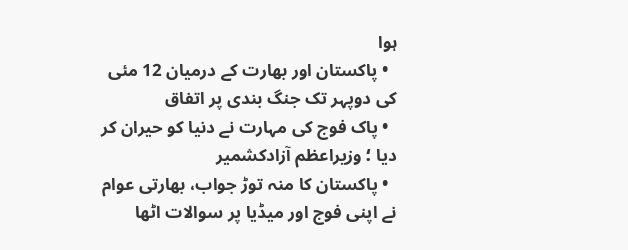ہوا
  • پاکستان اور بھارت کے درمیان 12 مئی کی دوپہر تک جنگ بندی پر اتفاق
  • پاک فوج کی مہارت نے دنیا کو حیران کر دیا ؛ وزیراعظم آزادکشمیر
  • پاکستان کا منہ توڑ جواب، بھارتی عوام نے اپنی فوج اور میڈیا پر سوالات اٹھا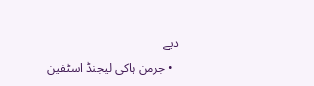دیے
  • جرمن ہاکی لیجنڈ اسٹفین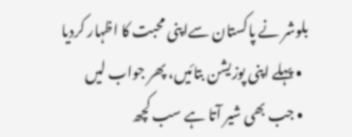بلوشر نے پاکستان سےاپنی محبت کا اظہار کردیا
  • پہلے اپنی پوزیشن بتائیں، پھر جواب لیں
  • جب بھی شیر آتا ہے سب کچھ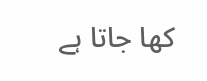کھا جاتا ہے